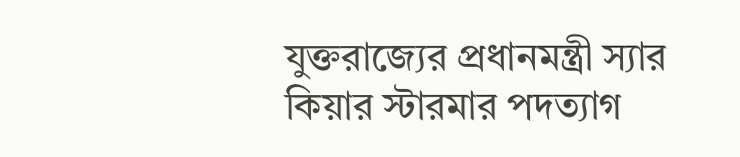যুক্তরাজ্যের প্রধানমন্ত্রী স্যার কিয়ার স্টারমার পদত্যাগ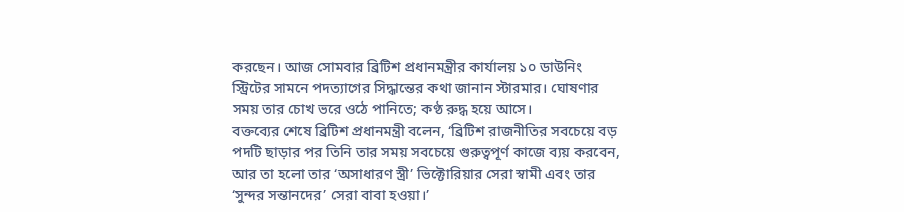করছেন। আজ সোমবার ব্রিটিশ প্রধানমন্ত্রীর কার্যালয় ১০ ডাউনিং স্ট্রিটের সামনে পদত্যাগের সিদ্ধান্তের কথা জানান স্টারমার। ঘোষণার সময় তার চোখ ভরে ওঠে পানিতে; কণ্ঠ রুদ্ধ হয়ে আসে।
বক্তব্যের শেষে ব্রিটিশ প্রধানমন্ত্রী বলেন, ‘ব্রিটিশ রাজনীতির সবচেয়ে বড় পদটি ছাড়ার পর তিনি তার সময় সবচেয়ে গুরুত্বপূর্ণ কাজে ব্যয় করবেন, আর তা হলো তার ‘অসাধারণ স্ত্রী’ ভিক্টোরিয়ার সেরা স্বামী এবং তার ‘সুন্দর সন্তানদের’ সেরা বাবা হওয়া।’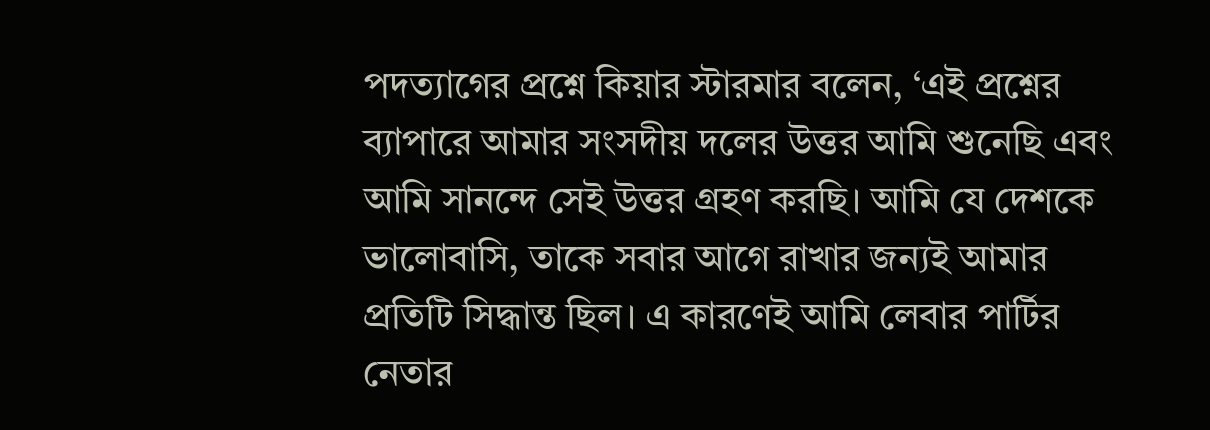পদত্যাগের প্রশ্নে কিয়ার স্টারমার বলেন, ‘এই প্রশ্নের ব্যাপারে আমার সংসদীয় দলের উত্তর আমি শুনেছি এবং আমি সানন্দে সেই উত্তর গ্রহণ করছি। আমি যে দেশকে ভালোবাসি, তাকে সবার আগে রাখার জন্যই আমার প্রতিটি সিদ্ধান্ত ছিল। এ কারণেই আমি লেবার পার্টির নেতার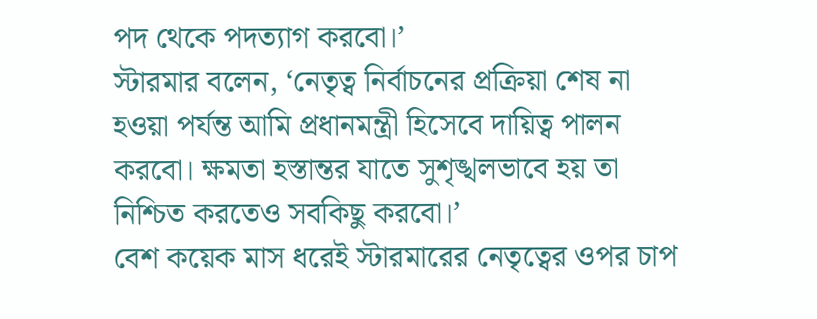পদ থেকে পদত্যাগ করবো।’
স্টারমার বলেন, ‘নেতৃত্ব নির্বাচনের প্রক্রিয়া শেষ না হওয়া পর্যন্ত আমি প্রধানমন্ত্রী হিসেবে দায়িত্ব পালন করবো। ক্ষমতা হস্তান্তর যাতে সুশৃঙ্খলভাবে হয় তা নিশ্চিত করতেও সবকিছু করবো।’
বেশ কয়েক মাস ধরেই স্টারমারের নেতৃত্বের ওপর চাপ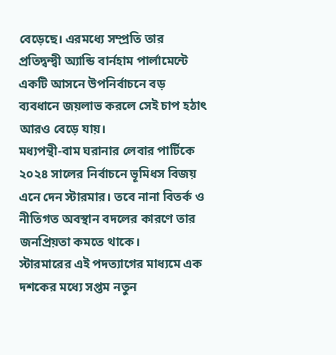বেড়েছে। এরমধ্যে সম্প্রতি তার প্রতিদ্বন্দ্বী অ্যান্ডি বার্নহাম পার্লামেন্টে একটি আসনে উপনির্বাচনে বড় ব্যবধানে জয়লাভ করলে সেই চাপ হঠাৎ আরও বেড়ে যায়।
মধ্যপন্থী-বাম ঘরানার লেবার পার্টিকে ২০২৪ সালের নির্বাচনে ভূমিধস বিজয় এনে দেন স্টারমার। তবে নানা বিতর্ক ও নীতিগত অবস্থান বদলের কারণে তার জনপ্রিয়তা কমতে থাকে।
স্টারমারের এই পদত্যাগের মাধ্যমে এক দশকের মধ্যে সপ্তম নতুন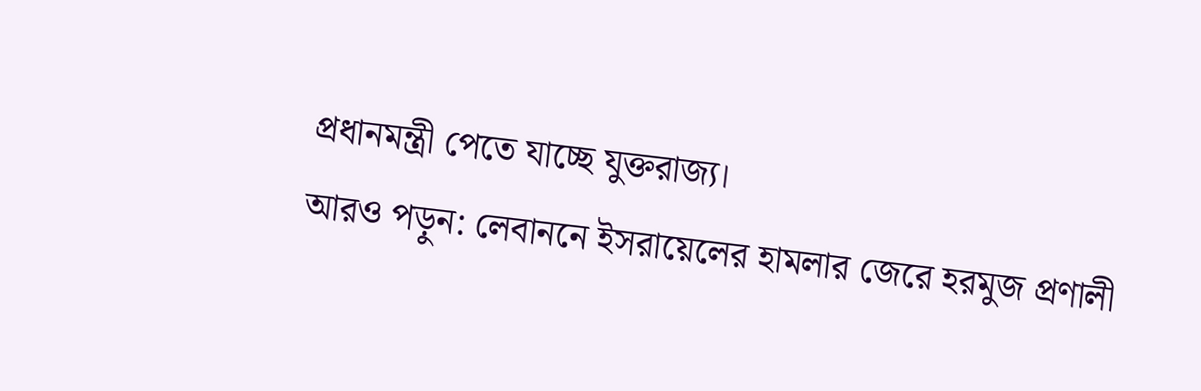প্রধানমন্ত্রী পেতে যাচ্ছে যুক্তরাজ্য।
আরও পড়ুন: লেবাননে ইসরায়েলের হামলার জেরে হরমুজ প্রণালী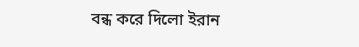বন্ধ করে দিলো ইরান